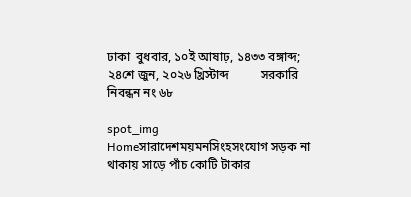ঢাকা  বুধবার, ১০ই আষাঢ়, ১৪৩৩ বঙ্গাব্দ; ২৪শে জুন, ২০২৬ খ্রিস্টাব্দ          সরকারি নিবন্ধন নং ৬৮

spot_img
Homeসারাদেশময়মনসিংহসংযোগ সড়ক না থাকায় সাড়ে পাঁচ কোটি টাকার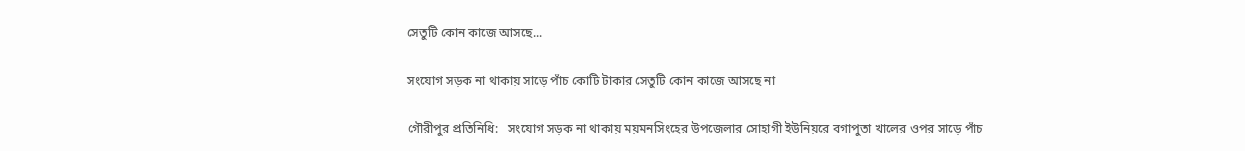সেতুটি কোন কাজে আসছে...

সংযোগ সড়ক না থাকায় সাড়ে পাঁচ কোটি টাকার সেতুটি কোন কাজে আসছে না

গৌরীপুর প্রতিনিধি:   সংযোগ সড়ক না থাকায় ময়মনসিংহের উপজেলার সোহাগী ইউনিয়রে বগাপুতা খালের ওপর সাড়ে পাঁচ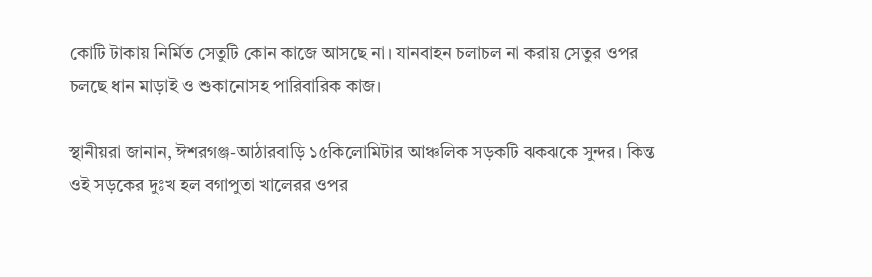কোটি টাকায় নির্মিত সেতুটি কোন কাজে আসছে না। যানবাহন চলাচল না করায় সেতুর ওপর চলছে ধান মাড়াই ও শুকানোসহ পারিবারিক কাজ।

স্থানীয়রা জানান, ঈশরগঞ্জ-আঠারবাড়ি ১৫কিলোমিটার আঞ্চলিক সড়কটি ঝকঝকে সুন্দর। কিন্ত ওই সড়কের দুঃখ হল বগাপুতা খালেরর ওপর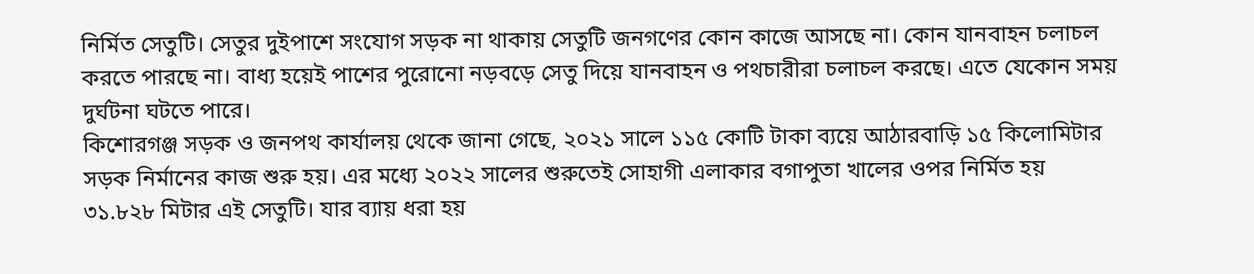নির্মিত সেতুটি। সেতুর দুইপাশে সংযোগ সড়ক না থাকায় সেতুটি জনগণের কোন কাজে আসছে না। কোন যানবাহন চলাচল করতে পারছে না। বাধ্য হয়েই পাশের পুরোনো নড়বড়ে সেতু দিয়ে যানবাহন ও পথচারীরা চলাচল করছে। এতে যেকোন সময় দুর্ঘটনা ঘটতে পারে।
কিশোরগঞ্জ সড়ক ও জনপথ কার্যালয় থেকে জানা গেছে, ২০২১ সালে ১১৫ কোটি টাকা ব্যয়ে আঠারবাড়ি ১৫ কিলোমিটার সড়ক নির্মানের কাজ শুরু হয়। এর মধ্যে ২০২২ সালের শুরুতেই সোহাগী এলাকার বগাপুতা খালের ওপর নির্মিত হয় ৩১.৮২৮ মিটার এই সেতুটি। যার ব্যায় ধরা হয়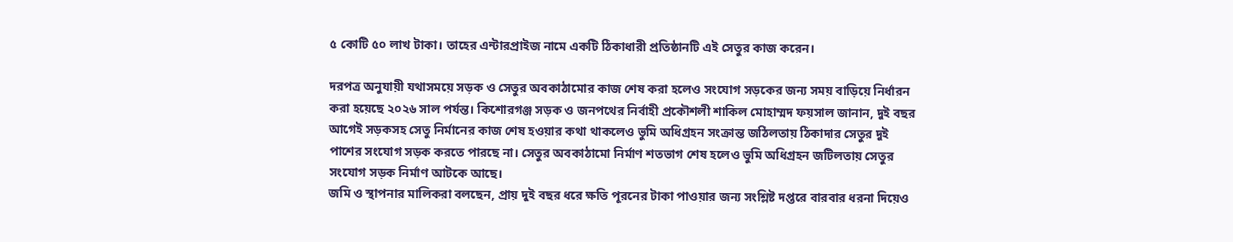৫ কোটি ৫০ লাখ টাকা। তাহের এন্টারপ্রাইজ নামে একটি ঠিকাধারী প্রতিষ্ঠানটি এই সেতুর কাজ করেন।

দরপত্র অনুযায়ী যথাসময়ে সড়ক ও সেতুর অবকাঠামোর কাজ শেষ করা হলেও সংযোগ সড়কের জন্য সময় বাড়িয়ে নির্ধারন করা হয়েছে ২০২৬ সাল পর্যন্ত। কিশোরগঞ্জ সড়ক ও জনপথের নির্বাহী প্রকৌশলী শাকিল মোহাম্মদ ফয়সাল জানান, দুই বছর আগেই সড়কসহ সেতু নির্মানের কাজ শেষ হওয়ার কথা থাকলেও ভুমি অধিগ্রহন সংক্রান্ত জঠিলতায় ঠিকাদার সেতুর দুই পাশের সংযোগ সড়ক করতে পারছে না। সেতুর অবকাঠামো নির্মাণ শতভাগ শেষ হলেও ভুমি অধিগ্রহন জটিলতায় সেতুর সংযোগ সড়ক নির্মাণ আটকে আছে।
জমি ও স্থাপনার মালিকরা বলছেন, প্রায় দুই বছর ধরে ক্ষতি পূরনের টাকা পাওয়ার জন্য সংশ্লিষ্ট দপ্তরে বারবার ধরনা দিয়েও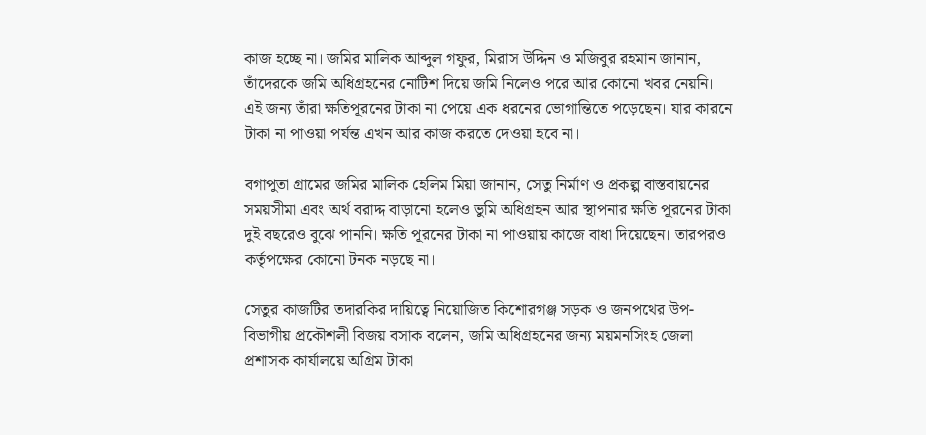কাজ হচ্ছে না। জমির মালিক আব্দুল গফুর, মিরাস উদ্দিন ও মজিবুর রহমান জানান, তাঁদেরকে জমি অধিগ্রহনের নোটিশ দিয়ে জমি নিলেও পরে আর কোনো খবর নেয়নি। এই জন্য তাঁরা ক্ষতিপূরনের টাকা না পেয়ে এক ধরনের ভোগান্তিতে পড়েছেন। যার কারনে টাকা না পাওয়া পর্যন্ত এখন আর কাজ করতে দেওয়া হবে না।

বগাপুতা গ্রামের জমির মালিক হেলিম মিয়া জানান, সেতু নির্মাণ ও প্রকল্প বাস্তবায়নের সময়সীমা এবং অর্থ বরাদ্দ বাড়ানো হলেও ভুমি অধিগ্রহন আর স্থাপনার ক্ষতি পূরনের টাকা দুই বছরেও বুঝে পাননি। ক্ষতি পূরনের টাকা না পাওয়ায় কাজে বাধা দিয়েছেন। তারপরও কর্তৃপক্ষের কোনো টনক নড়ছে না।

সেতুর কাজটির তদারকির দায়িত্বে নিয়োজিত কিশোরগঞ্জ সড়ক ও জনপথের উপ-বিভাগীয় প্রকৌশলী বিজয় বসাক বলেন, জমি অধিগ্রহনের জন্য ময়মনসিংহ জেলা প্রশাসক কার্যালয়ে অগ্রিম টাকা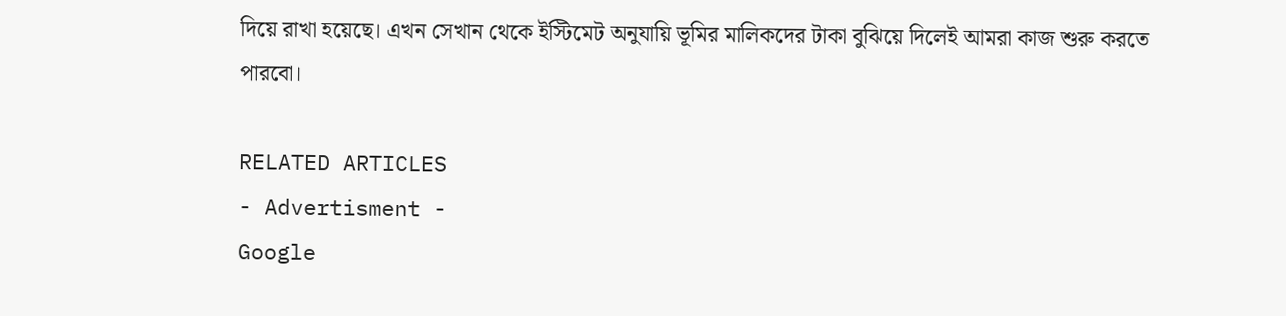দিয়ে রাখা হয়েছে। এখন সেখান থেকে ইস্টিমেট অনুযায়ি ভূমির মালিকদের টাকা বুঝিয়ে দিলেই আমরা কাজ শুরু করতে পারবো।

RELATED ARTICLES
- Advertisment -
Google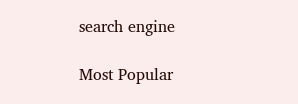search engine

Most Popular